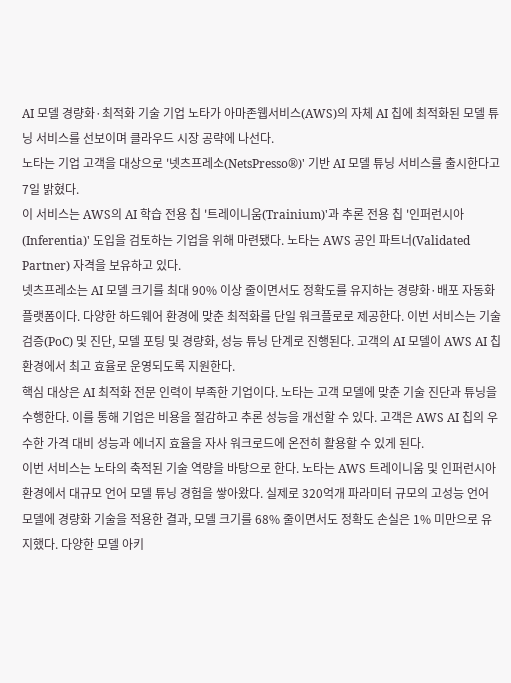AI 모델 경량화·최적화 기술 기업 노타가 아마존웹서비스(AWS)의 자체 AI 칩에 최적화된 모델 튜닝 서비스를 선보이며 클라우드 시장 공략에 나선다.
노타는 기업 고객을 대상으로 '넷츠프레소(NetsPresso®)' 기반 AI 모델 튜닝 서비스를 출시한다고 7일 밝혔다.
이 서비스는 AWS의 AI 학습 전용 칩 '트레이니움(Trainium)'과 추론 전용 칩 '인퍼런시아(Inferentia)' 도입을 검토하는 기업을 위해 마련됐다. 노타는 AWS 공인 파트너(Validated Partner) 자격을 보유하고 있다.
넷츠프레소는 AI 모델 크기를 최대 90% 이상 줄이면서도 정확도를 유지하는 경량화·배포 자동화 플랫폼이다. 다양한 하드웨어 환경에 맞춘 최적화를 단일 워크플로로 제공한다. 이번 서비스는 기술검증(PoC) 및 진단, 모델 포팅 및 경량화, 성능 튜닝 단계로 진행된다. 고객의 AI 모델이 AWS AI 칩 환경에서 최고 효율로 운영되도록 지원한다.
핵심 대상은 AI 최적화 전문 인력이 부족한 기업이다. 노타는 고객 모델에 맞춘 기술 진단과 튜닝을 수행한다. 이를 통해 기업은 비용을 절감하고 추론 성능을 개선할 수 있다. 고객은 AWS AI 칩의 우수한 가격 대비 성능과 에너지 효율을 자사 워크로드에 온전히 활용할 수 있게 된다.
이번 서비스는 노타의 축적된 기술 역량을 바탕으로 한다. 노타는 AWS 트레이니움 및 인퍼런시아 환경에서 대규모 언어 모델 튜닝 경험을 쌓아왔다. 실제로 320억개 파라미터 규모의 고성능 언어 모델에 경량화 기술을 적용한 결과, 모델 크기를 68% 줄이면서도 정확도 손실은 1% 미만으로 유지했다. 다양한 모델 아키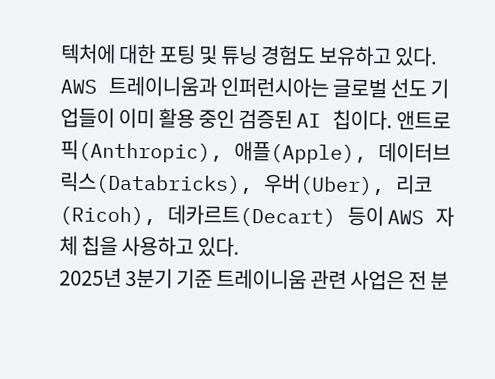텍처에 대한 포팅 및 튜닝 경험도 보유하고 있다.
AWS 트레이니움과 인퍼런시아는 글로벌 선도 기업들이 이미 활용 중인 검증된 AI 칩이다. 앤트로픽(Anthropic), 애플(Apple), 데이터브릭스(Databricks), 우버(Uber), 리코(Ricoh), 데카르트(Decart) 등이 AWS 자체 칩을 사용하고 있다.
2025년 3분기 기준 트레이니움 관련 사업은 전 분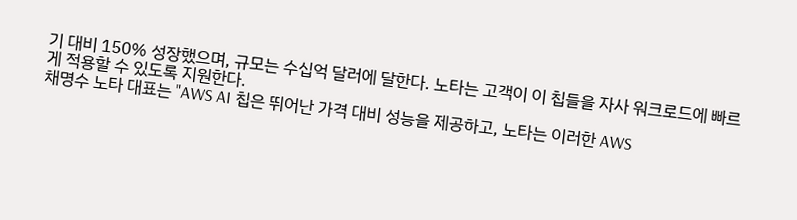기 대비 150% 성장했으며, 규모는 수십억 달러에 달한다. 노타는 고객이 이 칩들을 자사 워크로드에 빠르게 적용할 수 있도록 지원한다.
채명수 노타 대표는 "AWS AI 칩은 뛰어난 가격 대비 성능을 제공하고, 노타는 이러한 AWS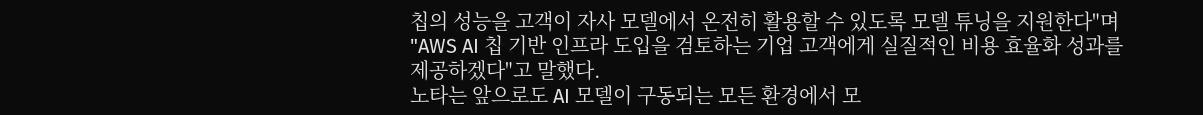칩의 성능을 고객이 자사 모델에서 온전히 활용할 수 있도록 모델 튜닝을 지원한다"며 "AWS AI 칩 기반 인프라 도입을 검토하는 기업 고객에게 실질적인 비용 효율화 성과를 제공하겠다"고 말했다.
노타는 앞으로도 AI 모델이 구동되는 모든 환경에서 모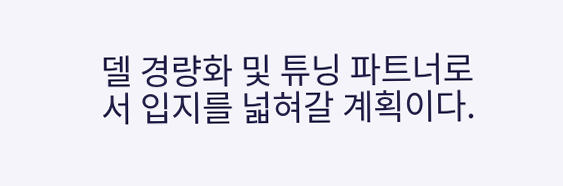델 경량화 및 튜닝 파트너로서 입지를 넓혀갈 계획이다.